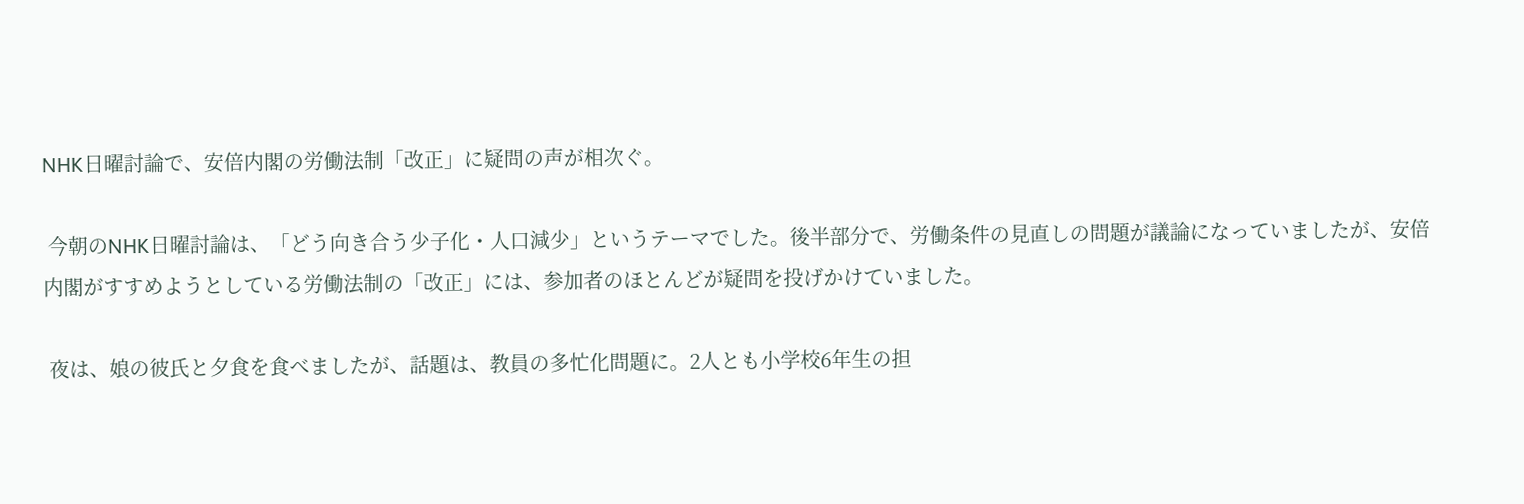NHK日曜討論で、安倍内閣の労働法制「改正」に疑問の声が相次ぐ。

 今朝のNHK日曜討論は、「どう向き合う少子化・人口減少」というテーマでした。後半部分で、労働条件の見直しの問題が議論になっていましたが、安倍内閣がすすめようとしている労働法制の「改正」には、参加者のほとんどが疑問を投げかけていました。

 夜は、娘の彼氏と夕食を食べましたが、話題は、教員の多忙化問題に。2人とも小学校6年生の担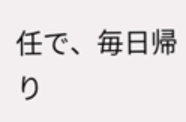任で、毎日帰り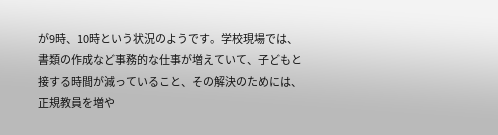が9時、10時という状況のようです。学校現場では、書類の作成など事務的な仕事が増えていて、子どもと接する時間が減っていること、その解決のためには、正規教員を増や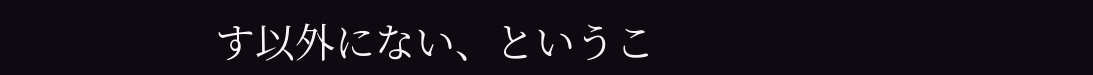す以外にない、というこ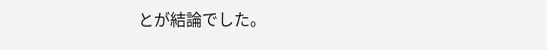とが結論でした。